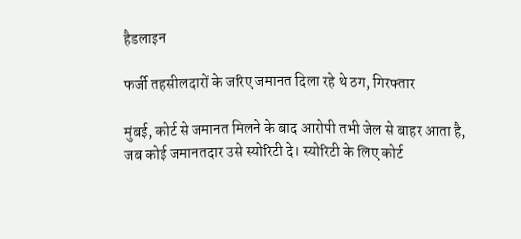हैडलाइन

फर्जी तहसीलदारों के जरिए जमानत दिला रहे थे ठग, गिरफ्तार

मुंबई, कोर्ट से जमानत मिलने के बाद आरोपी तभी जेल से बाहर आता है, जब कोई जमानतदार उसे स्योरिटी दे। स्योरिटी के लिए कोर्ट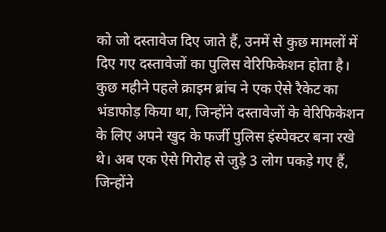को जो दस्तावेज दिए जाते हैं, उनमें से कुछ मामलों में दिए गए दस्तावेजों का पुलिस वेरिफिकेशन होता है। कुछ महीने पहले क्राइम ब्रांच ने एक ऐसे रैकेट का भंडाफोड़ किया था, जिन्होंने दस्तावेजों के वेरिफिकेशन के लिए अपने खुद के फर्जी पुलिस इंस्पेक्टर बना रखे थे। अब एक ऐसे गिरोह से जुड़े 3 लोग पकड़े गए हैं, जिन्होंने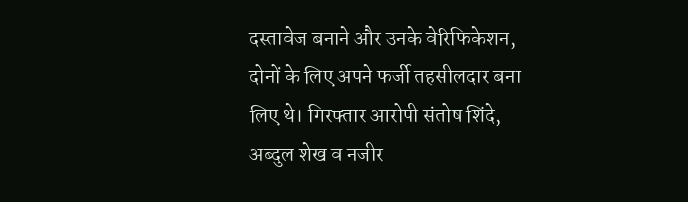दस्तावेज बनाने और उनके वेरिफिकेशन, दोनों के लिए अपने फर्जी तहसीलदार बना लिए थे। गिरफ्तार आरोपी संतोष शिंदे, अब्दुल शेख व नजीर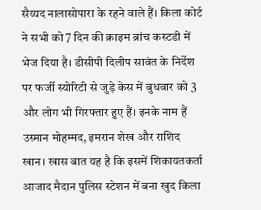सैय्यद नालासोपारा के रहने वाले हैं। किला कोर्ट ने सभी को 7 दिन की क्राइम ब्रांच कस्टडी में भेज दिया है। डीसीपी दिलीप सावंत के निर्देश पर फर्जी स्योरिटी से जुड़े केस में बुधवार को 3 और लोग भी गिरफ्तार हुए हैं। इनके नाम हैं उस्मान मोहम्मद, इमरान शेख और राशिद खान। खास बात यह है कि इसमें शिकायतकर्ता आजाद मैदान पुलिस स्टेशन में बना खुद किला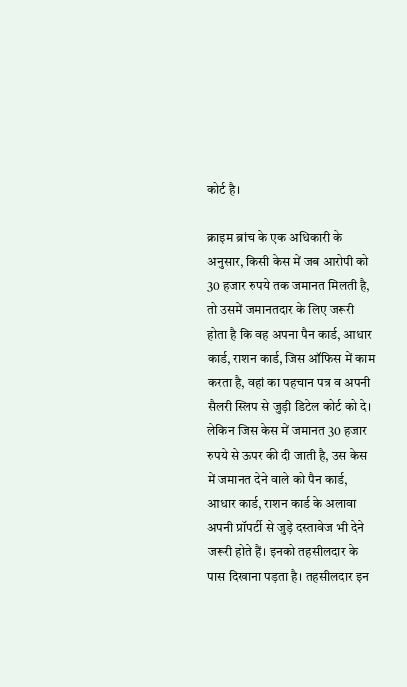कोर्ट है।

क्राइम ब्रांच के एक अधिकारी के अनुसार, किसी केस में जब आरोपी को 30 हजार रुपये तक जमानत मिलती है, तो उसमें जमानतदार के लिए जरूरी होता है कि वह अपना पैन कार्ड, आधार कार्ड, राशन कार्ड, जिस ऑफिस में काम करता है, वहां का पहचान पत्र व अपनी सैलरी स्लिप से जुड़ी डिटेल कोर्ट को दे। लेकिन जिस केस में जमानत 30 हजार रुपये से ऊपर की दी जाती है, उस केस में जमानत देने वाले को पैन कार्ड, आधार कार्ड, राशन कार्ड के अलावा अपनी प्रॉपर्टी से जुड़े दस्तावेज भी देने जरूरी होते हैं। इनको तहसीलदार के पास दिखाना पड़ता है। तहसीलदार इन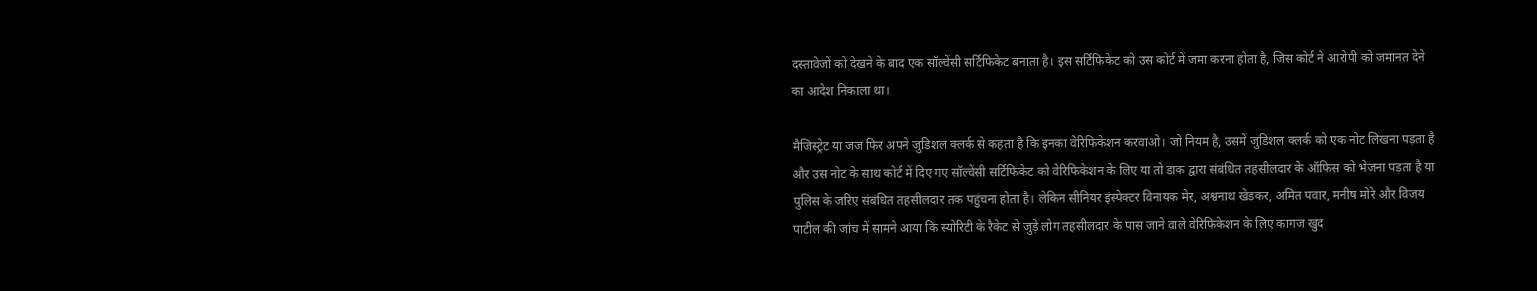दस्तावेजों को देखने के बाद एक सॉल्वेंसी सर्टिफिकेट बनाता है। इस सर्टिफिकेट को उस कोर्ट में जमा करना होता है, जिस कोर्ट ने आरोपी को जमानत देने का आदेश निकाला था।

मैजिस्ट्रेट या जज फिर अपने जुडिशल क्लर्क से कहता है कि इनका वेरिफिकेशन करवाओ। जो नियम है, उसमें जुडिशल क्लर्क को एक नोट लिखना पड़ता है और उस नोट के साथ कोर्ट में दिए गए सॉल्वेंसी सर्टिफिकेट को वेरिफिकेशन के लिए या तो डाक द्वारा संबंधित तहसीलदार के ऑफिस को भेजना पड़ता है या पुलिस के जरिए संबंधित तहसीलदार तक पहुंचना होता है। लेकिन सीनियर इंस्पेक्टर विनायक मेर, अश्वनाथ खेडकर, अमित पवार, मनीष मोरे और विजय पाटील की जांच में सामने आया कि स्योरिटी के रैकेट से जुड़े लोग तहसीलदार के पास जाने वाले वेरिफिकेशन के लिए कागज खुद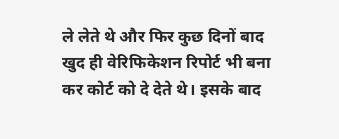ले लेते थे और फिर कुछ दिनों बाद खुद ही वेरिफिकेशन रिपोर्ट भी बना कर कोर्ट को दे देते थे। इसके बाद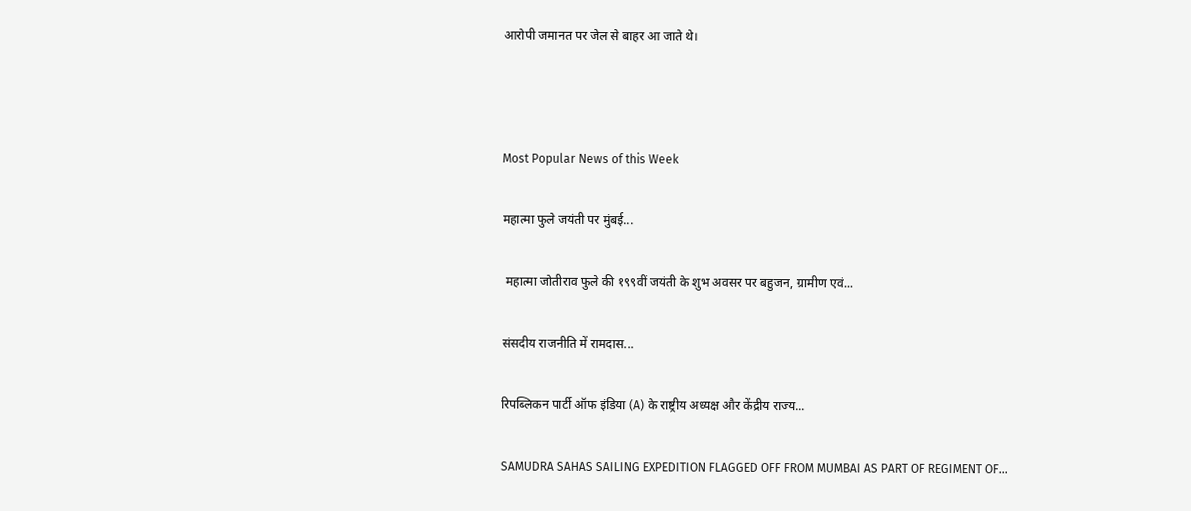आरोपी जमानत पर जेल से बाहर आ जाते थे।



Most Popular News of this Week

महात्मा फुले जयंती पर मुंबई...

 महात्मा जोतीराव फुले की १९९वीं जयंती के शुभ अवसर पर बहुजन, ग्रामीण एवं...

संसदीय राजनीति में रामदास...

रिपब्लिकन पार्टी ऑफ इंडिया (A) के राष्ट्रीय अध्यक्ष और केंद्रीय राज्य...

SAMUDRA SAHAS SAILING EXPEDITION FLAGGED OFF FROM MUMBAI AS PART OF REGIMENT OF...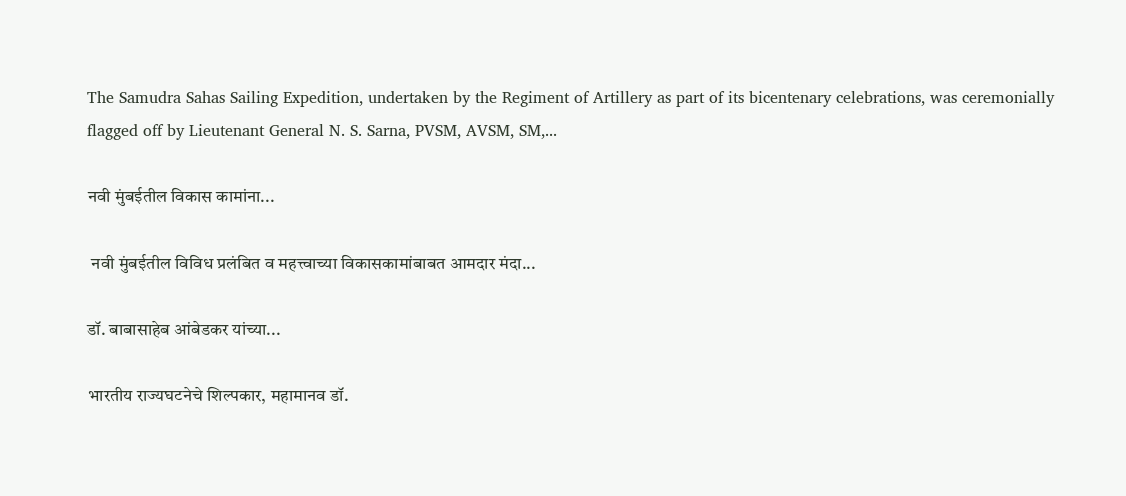The Samudra Sahas Sailing Expedition, undertaken by the Regiment of Artillery as part of its bicentenary celebrations, was ceremonially flagged off by Lieutenant General N. S. Sarna, PVSM, AVSM, SM,...

नवी मुंबईतील विकास कामांना...

 नवी मुंबईतील विविध प्रलंबित व महत्त्वाच्या विकासकामांबाबत आमदार मंदा...

डॉ. बाबासाहेब आंबेडकर यांच्या...

भारतीय राज्यघटनेचे शिल्पकार, महामानव डॉ.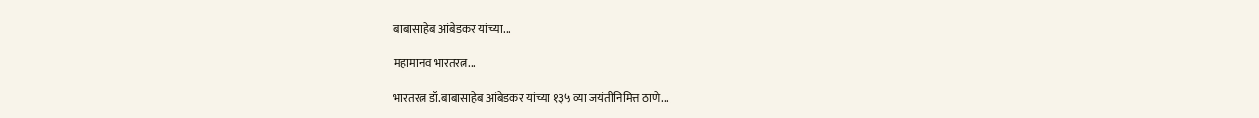बाबासाहेब आंबेडकर यांच्या...

महामानव भारतरत्न...

भारतरत्न डॉ.बाबासाहेब आंबेडकर यांच्या १३५ व्या जयंतीनिमित्त ठाणे...